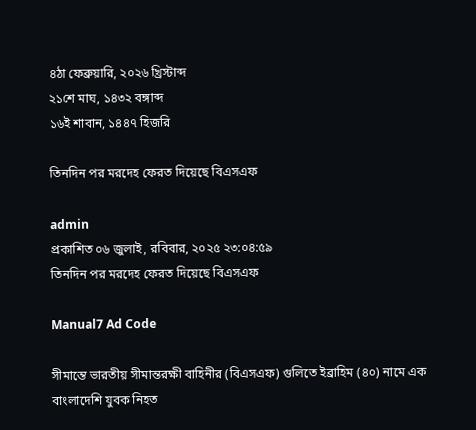৪ঠা ফেব্রুয়ারি, ২০২৬ খ্রিস্টাব্দ
২১শে মাঘ, ১৪৩২ বঙ্গাব্দ
১৬ই শাবান, ১৪৪৭ হিজরি

তিনদিন পর মরদেহ ফেরত দিয়েছে বিএসএফ

admin
প্রকাশিত ০৬ জুলাই, রবিবার, ২০২৫ ২৩:০৪:৫৯
তিনদিন পর মরদেহ ফেরত দিয়েছে বিএসএফ

Manual7 Ad Code

সীমান্তে ভারতীয় সীমান্তরক্ষী বাহিনীর (বিএসএফ) গুলিতে ইব্রাহিম (৪০) নামে এক বাংলাদেশি যুবক নিহত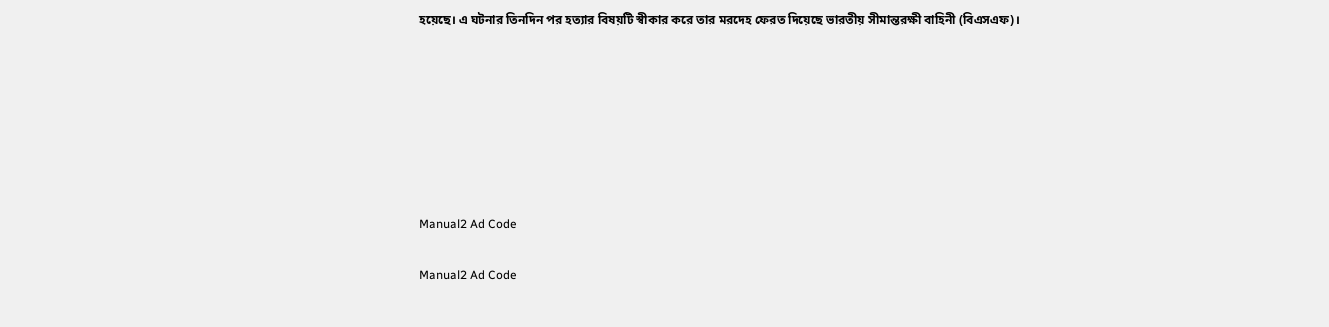হয়েছে। এ ঘটনার তিনদিন পর হত্যার বিষয়টি স্বীকার করে তার মরদেহ ফেরত দিয়েছে ভারতীয় সীমান্তরক্ষী বাহিনী (বিএসএফ)।







Manual2 Ad Code

Manual2 Ad Code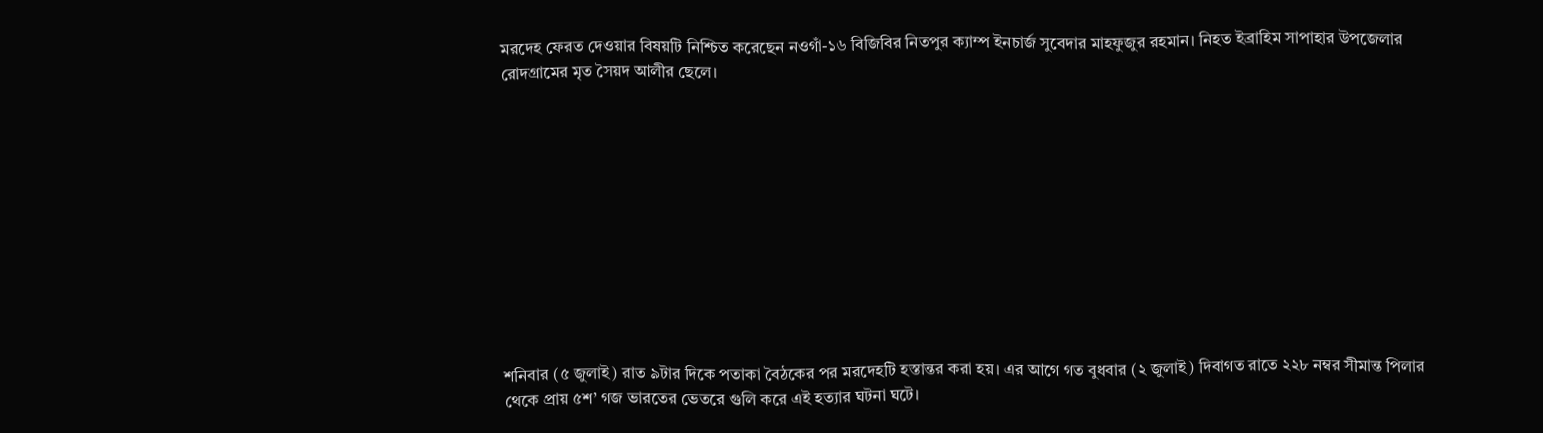মরদেহ ফেরত দেওয়ার বিষয়টি নিশ্চিত করেছেন নওগাঁ-১৬ বিজিবির নিতপুর ক্যাম্প ইনচার্জ সুবেদার মাহফুজুর রহমান। নিহত ইব্রাহিম সাপাহার উপজেলার রোদগ্রামের মৃত সৈয়দ আলীর ছেলে।











শনিবার (৫ জুলাই) রাত ৯টার দিকে পতাকা বৈঠকের পর মরদেহটি হস্তান্তর করা হয়। এর আগে গত বুধবার (২ জুলাই) দিবাগত রাতে ২২৮ নম্বর সীমান্ত পিলার থেকে প্রায় ৫শ’ গজ ভারতের ভেতরে গুলি করে এই হত্যার ঘটনা ঘটে।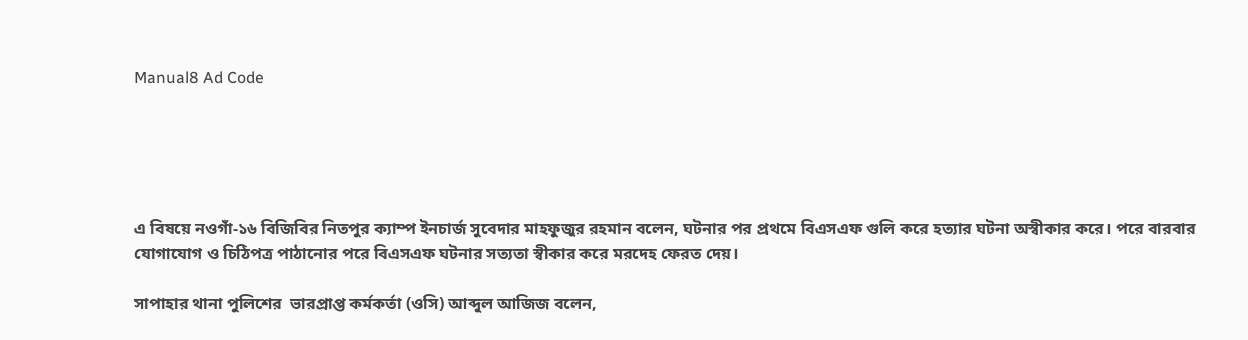Manual8 Ad Code





এ বিষয়ে নওগাঁ-১৬ বিজিবির নিতপুর ক্যাম্প ইনচার্জ সুবেদার মাহফুজুর রহমান বলেন, ঘটনার পর প্রথমে বিএসএফ গুলি করে হত্যার ঘটনা অস্বীকার করে। পরে বারবার যোগাযোগ ও চিঠিপত্র পাঠানোর পরে বিএসএফ ঘটনার সত্যতা স্বীকার করে মরদেহ ফেরত দেয়।

সাপাহার থানা পুলিশের  ভারপ্রাপ্ত কর্মকর্তা (ওসি) আব্দুল আজিজ বলেন,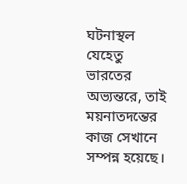ঘটনাস্থল যেহেতু ভারতের অভ্যন্তরে, তাই ময়নাতদন্তের কাজ সেখানে সম্পন্ন হয়েছে।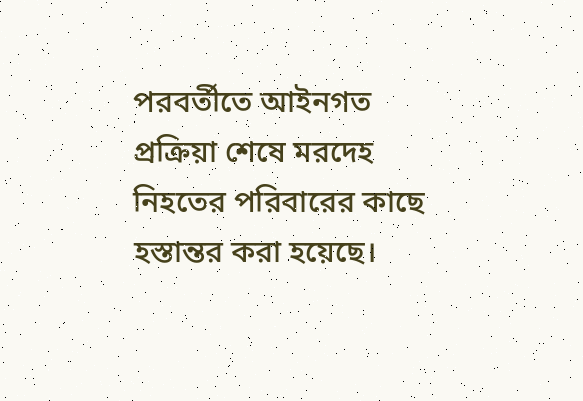পরবর্তীতে আইনগত প্রক্রিয়া শেষে মরদেহ নিহতের পরিবারের কাছে হস্তান্তর করা হয়েছে।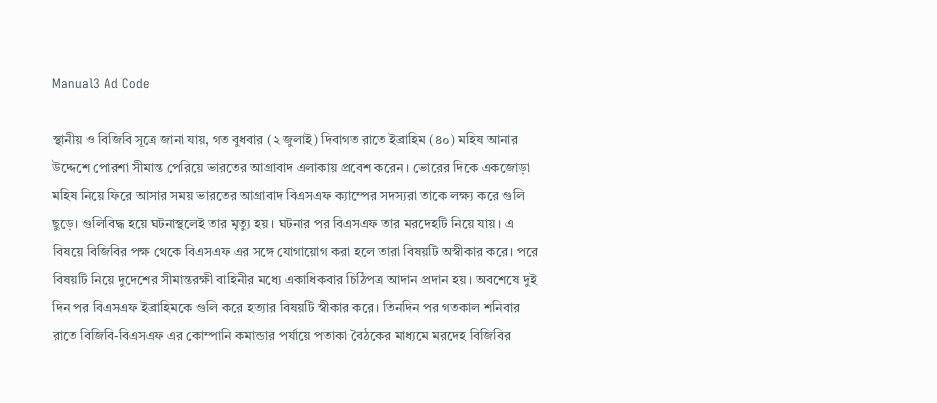Manual3 Ad Code

স্থানীয় ও বিজিবি সূত্রে জানা যায়, গত বুধবার (২ জুলাই) দিবাগত রাতে ইব্রাহিম (৪০) মহিষ আনার উদ্দেশে পোরশা সীমান্ত পেরিয়ে ভারতের আগ্রাবাদ এলাকায় প্রবেশ করেন। ভোরের দিকে একজোড়া মহিষ নিয়ে ফিরে আসার সময় ভারতের আগ্রাবাদ বিএসএফ ক্যাম্পের সদস্যরা তাকে লক্ষ্য করে গুলি ছুড়ে। গুলিবিদ্ধ হয়ে ঘটনাস্থলেই তার মৃত্যু হয়। ঘটনার পর বিএসএফ তার মরদেহটি নিয়ে যায়। এ বিষয়ে বিজিবির পক্ষ থেকে বিএসএফ এর সঙ্গে যোগায়োগ করা হলে তারা বিষয়টি অস্বীকার করে। পরে বিষয়টি নিয়ে দুদেশের সীমান্তরক্ষী বাহিনীর মধ্যে একাধিকবার চিঠিপত্র আদান প্রদান হয়। অবশেষে দুই দিন পর বিএসএফ ইব্রাহিমকে গুলি করে হত্যার বিষয়টি স্বীকার করে। তিনদিন পর গতকাল শনিবার রাতে বিজিবি-বিএসএফ এর কোম্পানি কমান্ডার পর্যায়ে পতাকা বৈঠকের মাধ্যমে মরদেহ বিজিবির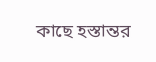কাছে হস্তান্তর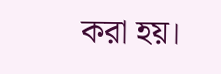করা হয়।